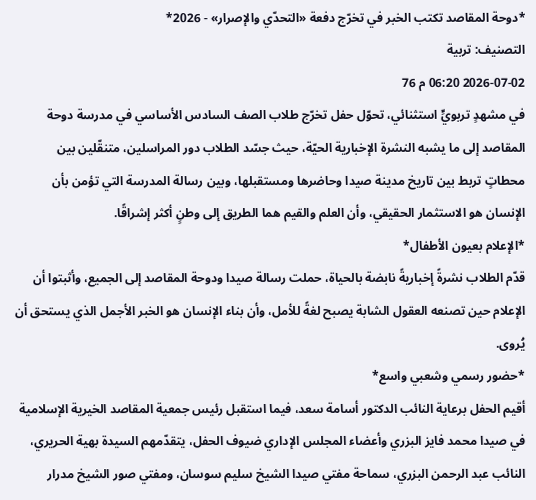*دوحة المقاصد تكتب الخبر في تخرّج دفعة «التحدّي والإصرار» - 2026*
التصنيف: تربية
2026-07-02 06:20 م 76
في مشهدٍ تربويٍّ استثنائي، تحوّل حفل تخرّج طلاب الصف السادس الأساسي في مدرسة دوحة المقاصد إلى ما يشبه النشرة الإخبارية الحيّة، حيث جسّد الطلاب دور المراسلين، متنقّلين بين محطاتٍ تربط بين تاريخ مدينة صيدا وحاضرها ومستقبلها، وبين رسالة المدرسة التي تؤمن بأن الإنسان هو الاستثمار الحقيقي، وأن العلم والقيم هما الطريق إلى وطنٍ أكثر إشراقًا.
*الإعلام بعيون الأطفال*
قدّم الطلاب نشرةً إخباريةً نابضة بالحياة، حملت رسالة صيدا ودوحة المقاصد إلى الجميع، وأثبتوا أن الإعلام حين تصنعه العقول الشابة يصبح لغةً للأمل، وأن بناء الإنسان هو الخبر الأجمل الذي يستحق أن يُروى.
*حضور رسمي وشعبي واسع*
أقيم الحفل برعاية النائب الدكتور أسامة سعد، فيما استقبل رئيس جمعية المقاصد الخيرية الإسلامية في صيدا محمد فايز البزري وأعضاء المجلس الإداري ضيوف الحفل، يتقدّمهم السيدة بهية الحريري، النائب عبد الرحمن البزري، سماحة مفتي صيدا الشيخ سليم سوسان، ومفتي صور الشيخ مدرار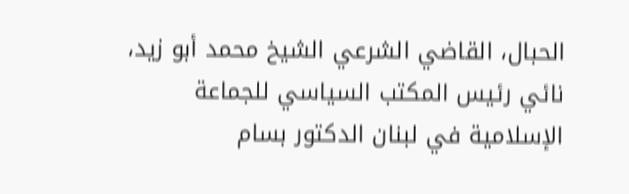الحبال، القاضي الشرعي الشيخ محمد أبو زيد، نائي رئيس المكتب السياسي للجماعة الإسلامية في لبنان الدكتور بسام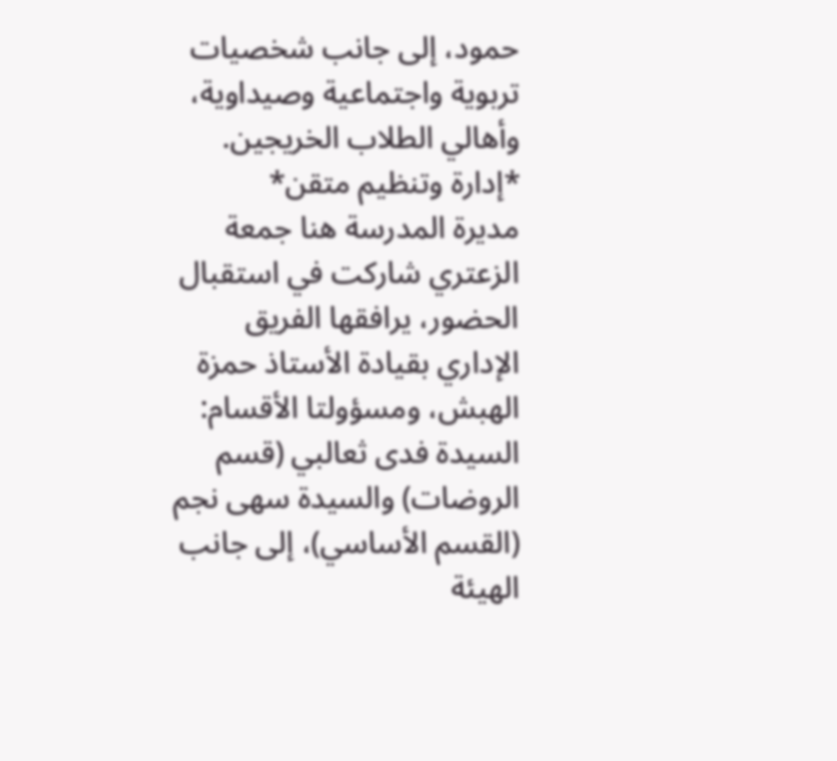حمود، إلى جانب شخصيات تربوية واجتماعية وصيداوية، وأهالي الطلاب الخريجين.
*إدارة وتنظيم متقن*
مديرة المدرسة هنا جمعة الزعتري شاركت في استقبال الحضور، يرافقها الفريق الإداري بقيادة الأستاذ حمزة الهبش، ومسؤولتا الأقسام: السيدة فدى ثعالبي (قسم الروضات) والسيدة سهى نجم (القسم الأساسي)، إلى جانب الهيئة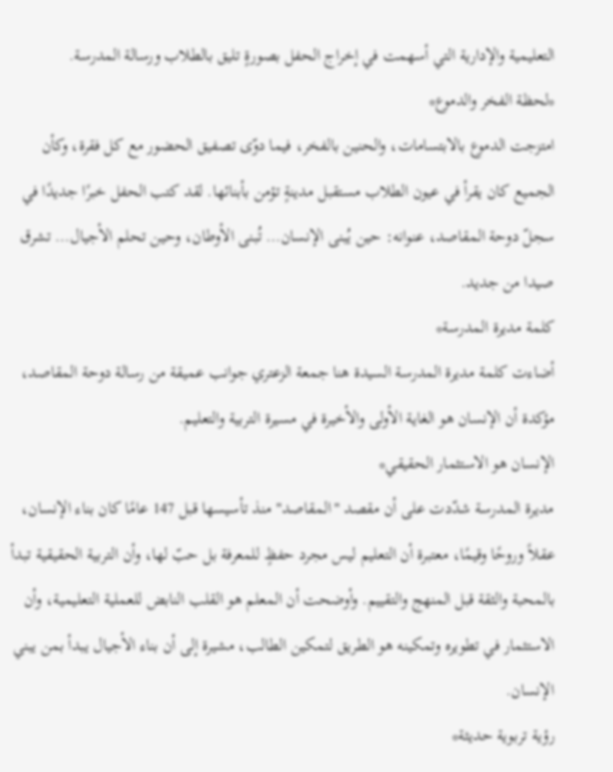التعليمية والإدارية التي أسهمت في إخراج الحفل بصورةٍ تليق بالطلاب ورسالة المدرسة.
*لحظة الفخر والدموع*
امتزجت الدموع بالابتسامات، والحنين بالفخر، فيما دوّى تصفيق الحضور مع كل فقرة، وكأن الجميع كان يقرأ في عيون الطلاب مستقبل مدينةٍ تؤمن بأبنائها. لقد كتب الحفل خبرًا جديدًا في سجلّ دوحة المقاصد، عنوانه: حين يُبنى الإنسان… تُبنى الأوطان، وحين تحلم الأجيال… تشرق صيدا من جديد.
كلمة مديرة المدرسة*
أضاءت كلمة مديرة المدرسة السيدة هنا جمعة الزعتري جوانب عميقة من رسالة دوحة المقاصد، مؤكدة أن الإنسان هو الغاية الأولى والأخيرة في مسيرة التربية والتعليم.
الإنسان هو الاستثمار الحقيقي*
مديرة المدرسة شدّدت على أن مقصد "المقاصد" منذ تأسيسها قبل 147 عامًا كان بناء الإنسان، عقلاً وروحًا وقيمًا، معتبرة أن التعليم ليس مجرد حفظٍ للمعرفة بل حبّ لها، وأن التربية الحقيقية تبدأ بالمحبة والثقة قبل المنهج والتقييم. وأوضحت أن المعلم هو القلب النابض للعملية التعليمية، وأن الاستثمار في تطويره وتمكينه هو الطريق لتمكين الطالب، مشيرة إلى أن بناء الأجيال يبدأ بمن يبني الإنسان.
رؤية تربوية حديثة*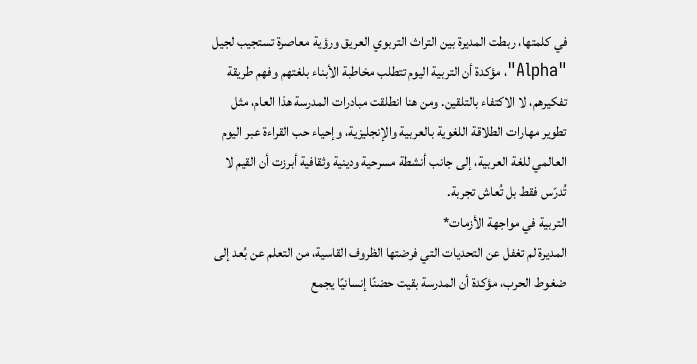في كلمتها، ربطت المديرة بين التراث التربوي العريق ورؤية معاصرة تستجيب لجيل "Alpha"، مؤكدة أن التربية اليوم تتطلب مخاطبة الأبناء بلغتهم وفهم طريقة تفكيرهم، لا الاكتفاء بالتلقين. ومن هنا انطلقت مبادرات المدرسة هذا العام، مثل تطوير مهارات الطلاقة اللغوية بالعربية والإنجليزية، وإحياء حب القراءة عبر اليوم العالمي للغة العربية، إلى جانب أنشطة مسرحية ودينية وثقافية أبرزت أن القيم لا تُدرّس فقط بل تُعاش تجربة.
التربية في مواجهة الأزمات*
المديرة لم تغفل عن التحديات التي فرضتها الظروف القاسية، من التعلم عن بُعد إلى ضغوط الحرب، مؤكدة أن المدرسة بقيت حضنًا إنسانيًا يجمع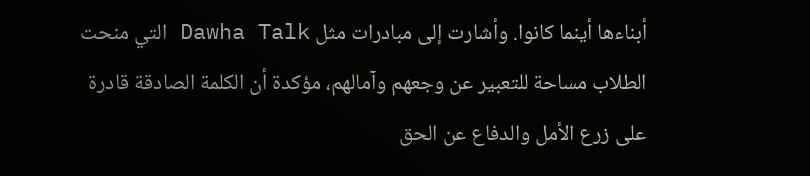أبناءها أينما كانوا. وأشارت إلى مبادرات مثل Dawha Talk التي منحت الطلاب مساحة للتعبير عن وجعهم وآمالهم، مؤكدة أن الكلمة الصادقة قادرة على زرع الأمل والدفاع عن الحق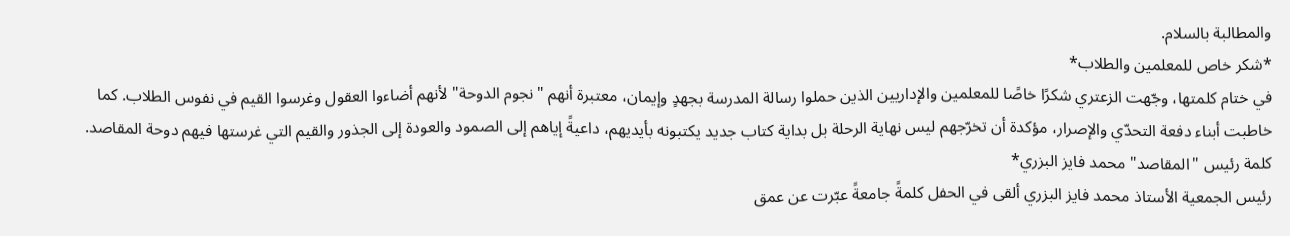والمطالبة بالسلام.
*شكر خاص للمعلمين والطلاب*
في ختام كلمتها، وجّهت الزعتري شكرًا خاصًا للمعلمين والإداريين الذين حملوا رسالة المدرسة بجهدٍ وإيمان، معتبرة أنهم "نجوم الدوحة" لأنهم أضاءوا العقول وغرسوا القيم في نفوس الطلاب. كما خاطبت أبناء دفعة التحدّي والإصرار، مؤكدة أن تخرّجهم ليس نهاية الرحلة بل بداية كتاب جديد يكتبونه بأيديهم، داعيةً إياهم إلى الصمود والعودة إلى الجذور والقيم التي غرستها فيهم دوحة المقاصد.
كلمة رئيس "المقاصد" محمد فايز البزري*
رئيس الجمعية الأستاذ محمد فايز البزري ألقى في الحفل كلمةً جامعةً عبّرت عن عمق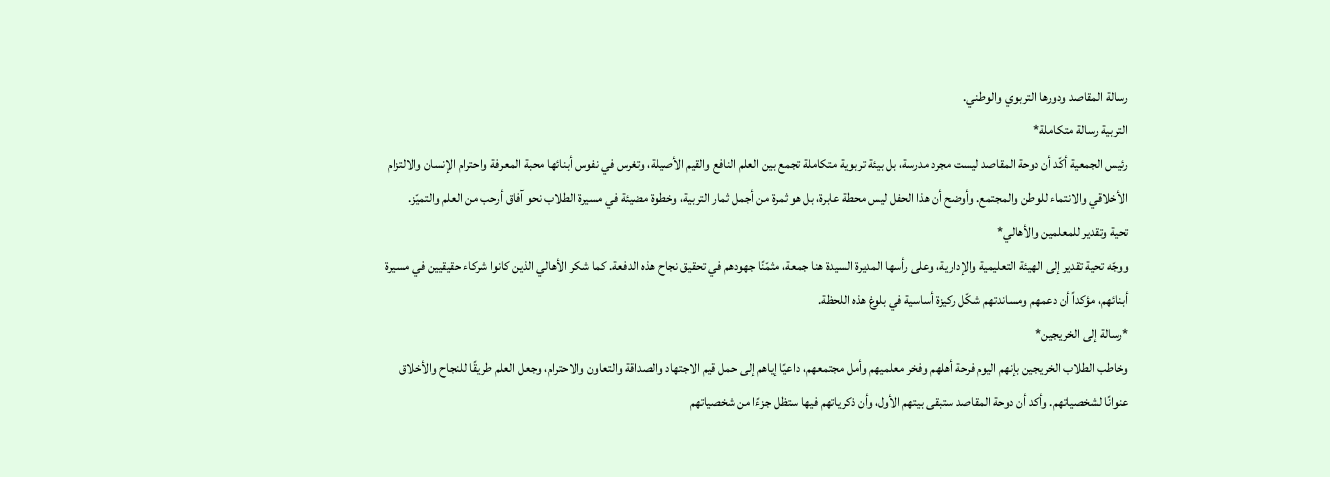رسالة المقاصد ودورها التربوي والوطني.
التربية رسالة متكاملة*
رئيس الجمعية أكّد أن دوحة المقاصد ليست مجرد مدرسة، بل بيئة تربوية متكاملة تجمع بين العلم النافع والقيم الأصيلة، وتغرس في نفوس أبنائها محبة المعرفة واحترام الإنسان والالتزام الأخلاقي والانتماء للوطن والمجتمع. وأوضح أن هذا الحفل ليس محطة عابرة، بل هو ثمرة من أجمل ثمار التربية، وخطوة مضيئة في مسيرة الطلاب نحو آفاق أرحب من العلم والتميّز.
تحية وتقدير للمعلمين والأهالي*
ووجّه تحية تقدير إلى الهيئة التعليمية والإدارية، وعلى رأسها المديرة السيدة هنا جمعة، مثمّنًا جهودهم في تحقيق نجاح هذه الدفعة. كما شكر الأهالي الذين كانوا شركاء حقيقيين في مسيرة أبنائهم، مؤكداً أن دعمهم ومساندتهم شكّل ركيزة أساسية في بلوغ هذه اللحظة.
*رسالة إلى الخريجين*
وخاطب الطلاب الخريجين بإنهم اليوم فرحة أهلهم وفخر معلميهم وأمل مجتمعهم، داعيًا إياهم إلى حمل قيم الاجتهاد والصداقة والتعاون والاحترام، وجعل العلم طريقًا للنجاح والأخلاق عنوانًا لشخصياتهم. وأكد أن دوحة المقاصد ستبقى بيتهم الأول، وأن ذكرياتهم فيها ستظل جزءًا من شخصياتهم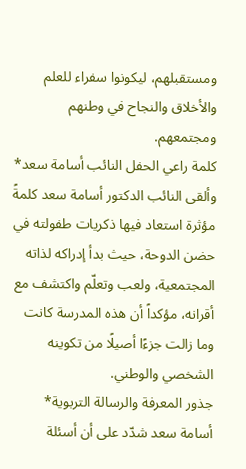ومستقبلهم، ليكونوا سفراء للعلم والأخلاق والنجاح في وطنهم ومجتمعهم.
كلمة راعي الحفل النائب أسامة سعد*
وألقى النائب الدكتور أسامة سعد كلمةً مؤثرة استعاد فيها ذكريات طفولته في حضن الدوحة، حيث بدأ إدراكه لذاته المجتمعية، ولعب وتعلّم واكتشف مع أقرانه، مؤكداً أن هذه المدرسة كانت وما زالت جزءًا أصيلًا من تكوينه الشخصي والوطني.
جذور المعرفة والرسالة التربوية*
أسامة سعد شدّد على أن أسئلة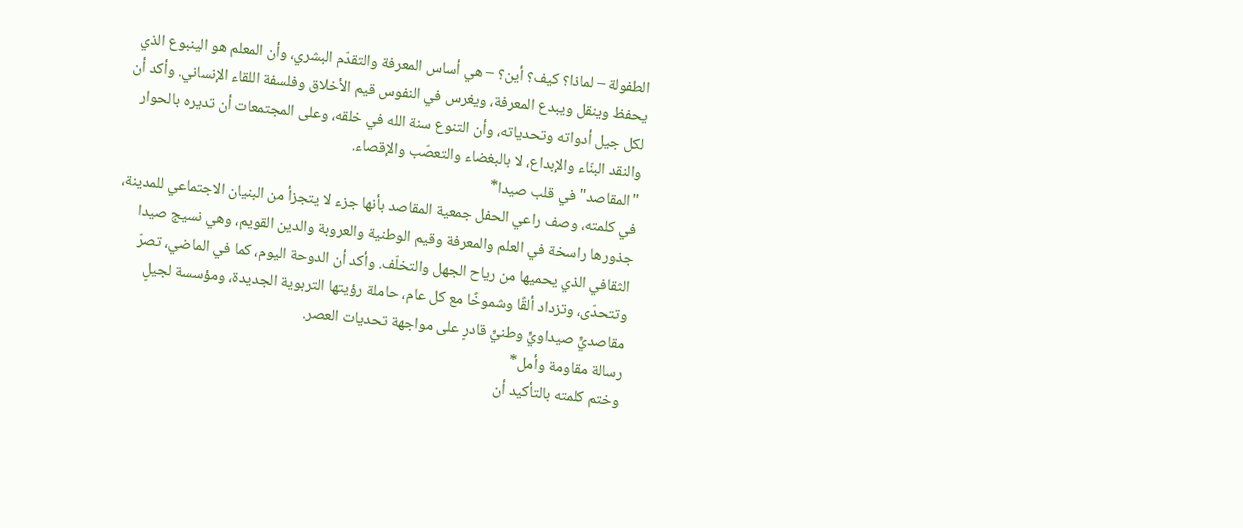الطفولة – لماذا؟ كيف؟ أين؟ – هي أساس المعرفة والتقدّم البشري، وأن المعلم هو الينبوع الذي يحفظ وينقل ويبدع المعرفة، ويغرس في النفوس قيم الأخلاق وفلسفة اللقاء الإنساني. وأكد أن لكل جيل أدواته وتحدياته، وأن التنوع سنة الله في خلقه، وعلى المجتمعات أن تديره بالحوار والنقد البنّاء والإبداع، لا بالبغضاء والتعصّب والإقصاء.
"المقاصد" في قلب صيدا*
في كلمته، وصف راعي الحفل جمعية المقاصد بأنها جزء لا يتجزأ من البنيان الاجتماعي للمدينة، جذورها راسخة في العلم والمعرفة وقيم الوطنية والعروبة والدين القويم، وهي نسيج صيدا الثقافي الذي يحميها من رياح الجهل والتخلّف. وأكد أن الدوحة اليوم، كما في الماضي، تصرّ وتتحدّى، وتزداد ألقًا وشموخًا مع كل عام، حاملة رؤيتها التربوية الجديدة، ومؤسسة لجيلٍ مقاصديٍّ صيداويٍّ وطنيٍّ قادرٍ على مواجهة تحديات العصر.
رسالة مقاومة وأمل*
وختم كلمته بالتأكيد أن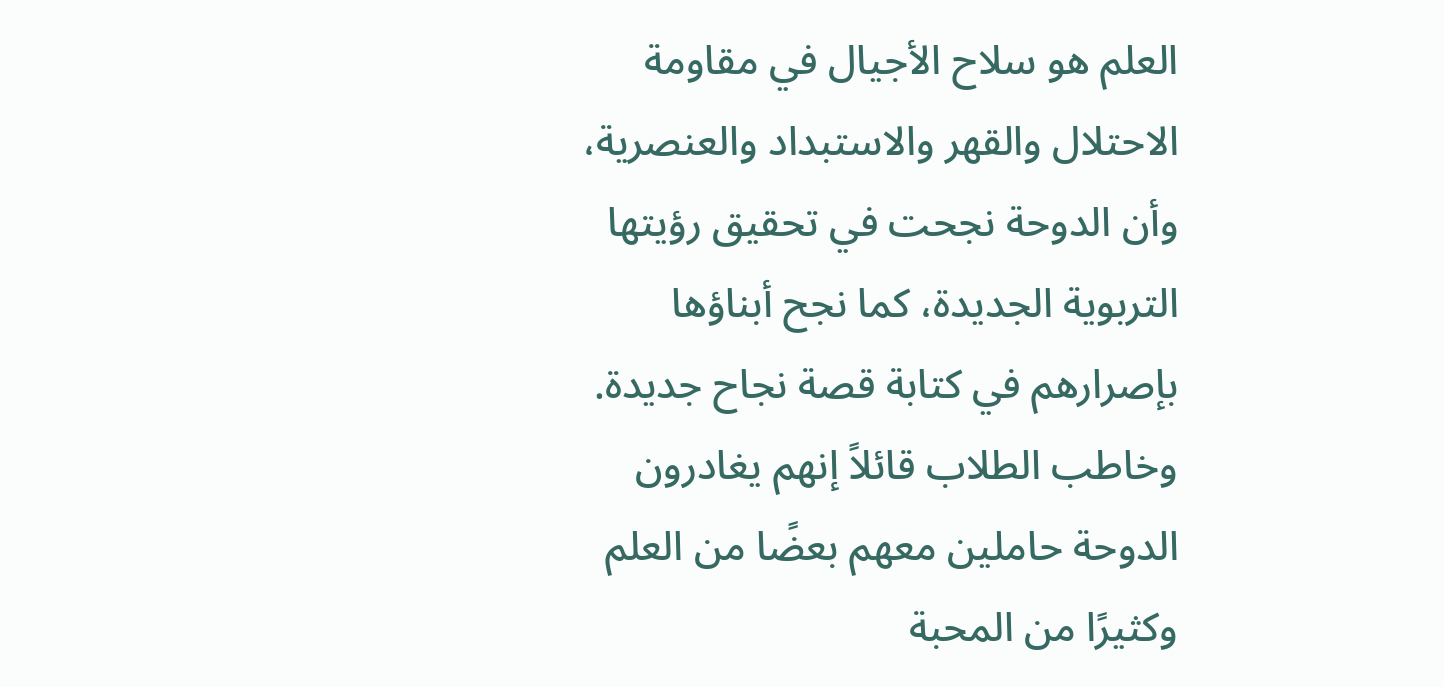العلم هو سلاح الأجيال في مقاومة الاحتلال والقهر والاستبداد والعنصرية، وأن الدوحة نجحت في تحقيق رؤيتها التربوية الجديدة، كما نجح أبناؤها بإصرارهم في كتابة قصة نجاح جديدة. وخاطب الطلاب قائلاً إنهم يغادرون الدوحة حاملين معهم بعضًا من العلم وكثيرًا من المحبة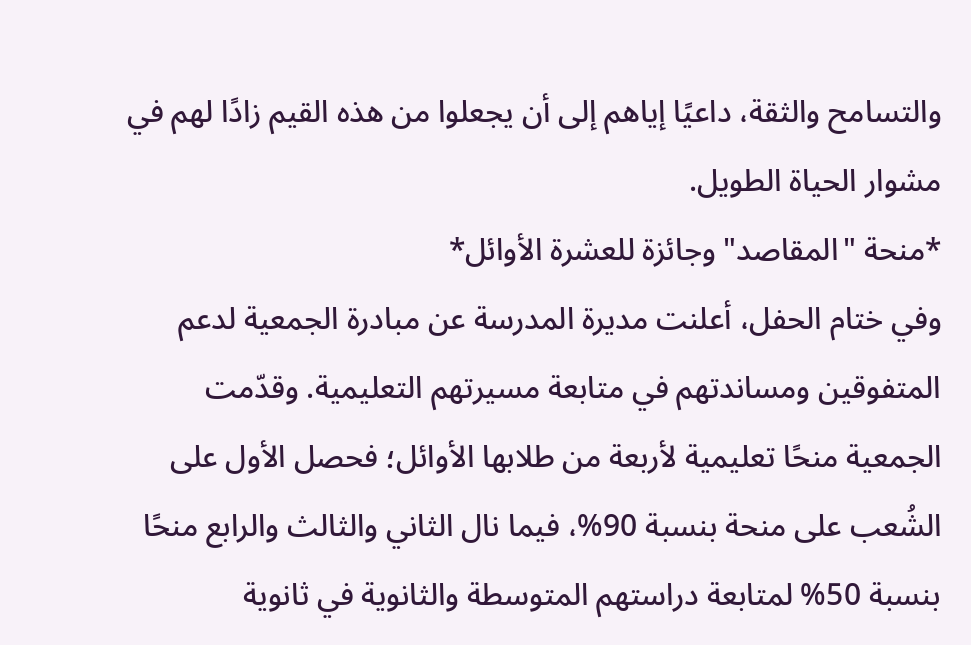والتسامح والثقة، داعيًا إياهم إلى أن يجعلوا من هذه القيم زادًا لهم في مشوار الحياة الطويل.
*منحة "المقاصد" وجائزة للعشرة الأوائل*
وفي ختام الحفل، أعلنت مديرة المدرسة عن مبادرة الجمعية لدعم المتفوقين ومساندتهم في متابعة مسيرتهم التعليمية. وقدّمت الجمعية منحًا تعليمية لأربعة من طلابها الأوائل؛ فحصل الأول على الشُعب على منحة بنسبة 90%، فيما نال الثاني والثالث والرابع منحًا بنسبة 50% لمتابعة دراستهم المتوسطة والثانوية في ثانوية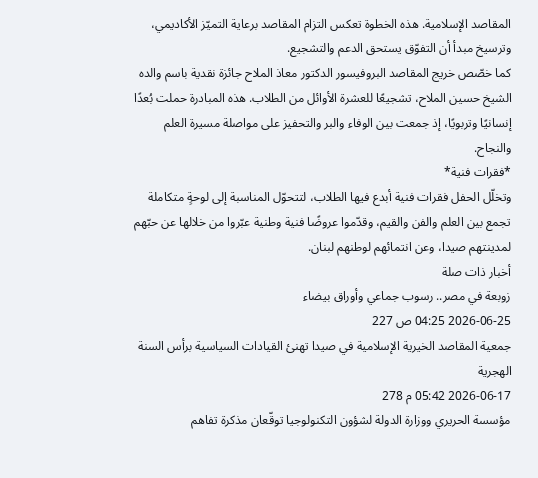المقاصد الإسلامية. هذه الخطوة تعكس التزام المقاصد برعاية التميّز الأكاديمي، وترسيخ مبدأ أن التفوّق يستحق الدعم والتشجيع.
كما خصّص خريج المقاصد البروفيسور الدكتور معاذ الملاح جائزة نقدية باسم والده الشيخ حسين الملاح، تشجيعًا للعشرة الأوائل من الطلاب. هذه المبادرة حملت بُعدًا إنسانيًا وتربويًا، إذ جمعت بين الوفاء والبر والتحفيز على مواصلة مسيرة العلم والنجاح.
*فقرات فنية*
وتخلّل الحفل فقرات فنية أبدع فيها الطلاب، لتتحوّل المناسبة إلى لوحةٍ متكاملة تجمع بين العلم والفن والقيم، وقدّموا عروضًا فنية وطنية عبّروا من خلالها عن حبّهم لمدينتهم صيدا، وعن انتمائهم لوطنهم لبنان.
أخبار ذات صلة
زوبعة في مصر.. رسوب جماعي وأوراق بيضاء
2026-06-25 04:25 ص 227
جمعية المقاصد الخيرية الإسلامية في صيدا تهنئ القيادات السياسية برأس السنة الهجرية
2026-06-17 05:42 م 278
مؤسسة الحريري ووزارة الدولة لشؤون التكنولوجيا توقّعان مذكرة تفاهم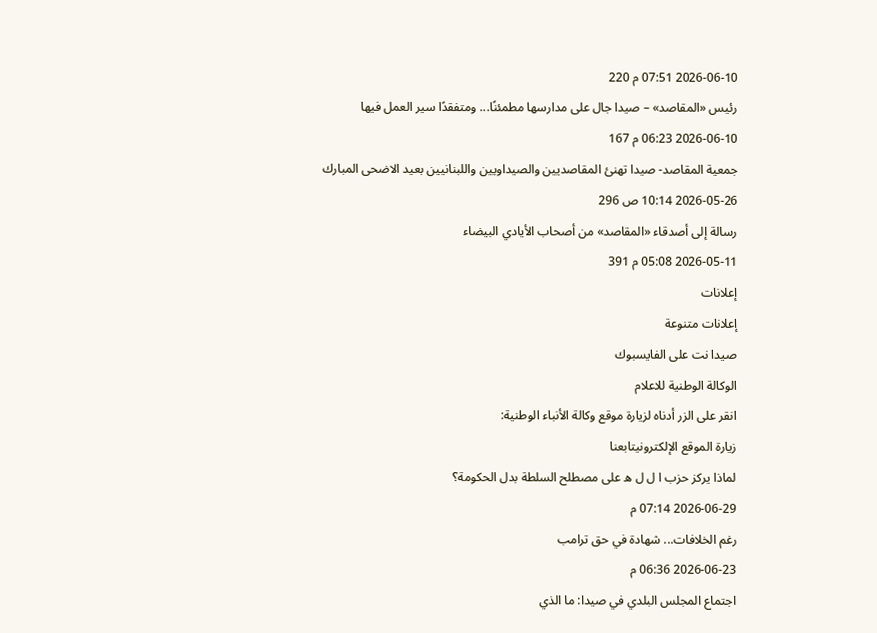2026-06-10 07:51 م 220
رئيس «المقاصد» – صيدا جال على مدارسها مطمئنًا... ومتفقدًا سير العمل فيها
2026-06-10 06:23 م 167
جمعية المقاصد- صيدا تهنئ المقاصديين والصيداويين واللبنانيين بعيد الاضحى المبارك
2026-05-26 10:14 ص 296
رسالة إلى أصدقاء «المقاصد» من أصحاب الأيادي البيضاء
2026-05-11 05:08 م 391
إعلانات
إعلانات متنوعة
صيدا نت على الفايسبوك
الوكالة الوطنية للاعلام
انقر على الزر أدناه لزيارة موقع وكالة الأنباء الوطنية:
زيارة الموقع الإلكترونيتابعنا
لماذا يركز حزب ا ل ل ه على مصطلح السلطة بدل الحكومة؟
2026-06-29 07:14 م
رغم الخلافات... شهادة في حق ترامب
2026-06-23 06:36 م
اجتماع المجلس البلدي في صيدا: ما الذي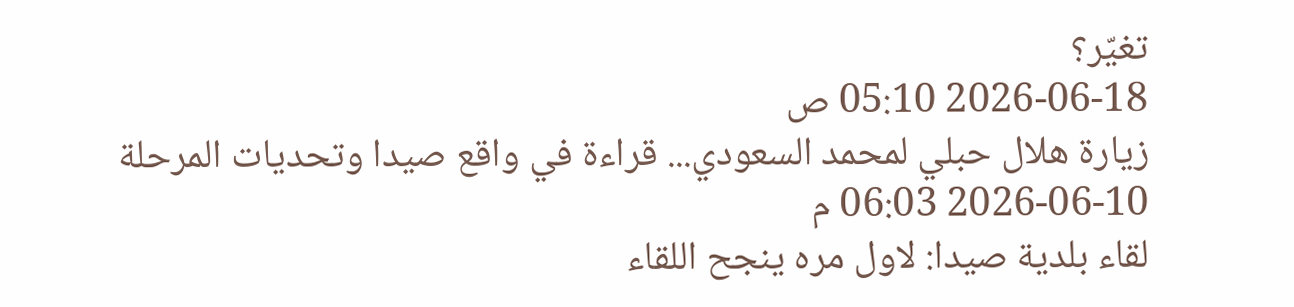تغيّر؟
2026-06-18 05:10 ص
زيارة هلال حبلي لمحمد السعودي... قراءة في واقع صيدا وتحديات المرحلة
2026-06-10 06:03 م
لقاء بلدية صيدا: لاول مره ينجح اللقاء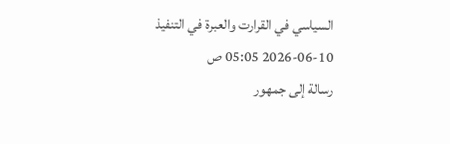السياسي في القرارت والعبرة في التنفيذ
2026-06-10 05:05 ص
رسالة إلى جمهور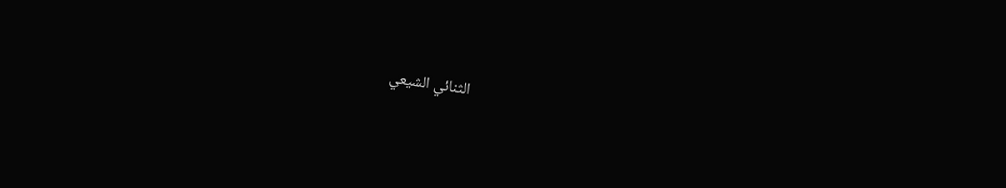الثنائي الشيعي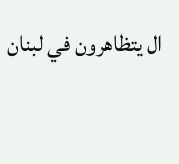ال يتظاهرون في لبنان